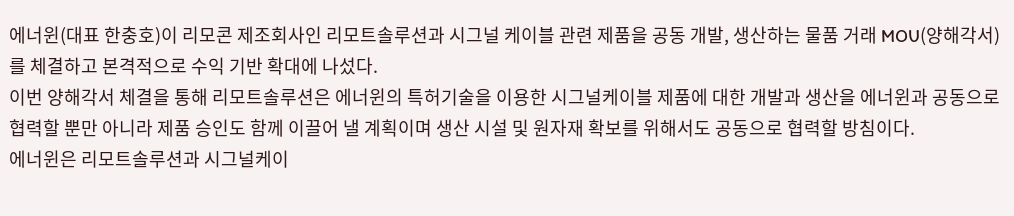에너윈(대표 한충호)이 리모콘 제조회사인 리모트솔루션과 시그널 케이블 관련 제품을 공동 개발, 생산하는 물품 거래 MOU(양해각서)를 체결하고 본격적으로 수익 기반 확대에 나섰다.
이번 양해각서 체결을 통해 리모트솔루션은 에너윈의 특허기술을 이용한 시그널케이블 제품에 대한 개발과 생산을 에너윈과 공동으로 협력할 뿐만 아니라 제품 승인도 함께 이끌어 낼 계획이며 생산 시설 및 원자재 확보를 위해서도 공동으로 협력할 방침이다.
에너윈은 리모트솔루션과 시그널케이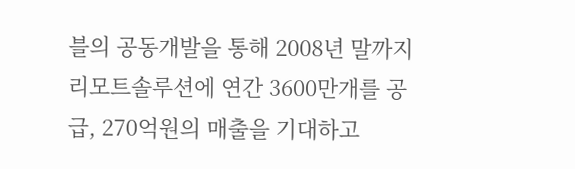블의 공동개발을 통해 2008년 말까지 리모트솔루션에 연간 3600만개를 공급, 270억원의 매출을 기대하고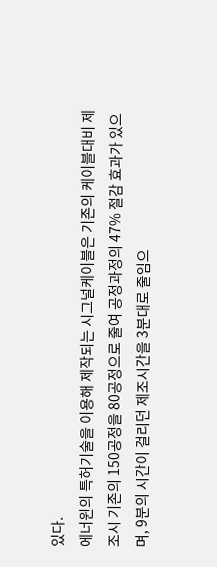있다.
에너윈의 특허기술을 이용해 제작되는 시그널케이블은 기존의 케이블대비 제조시 기존의 150공정을 80공정으로 줄여 공정과정의 47% 절감 효과가 있으며, 9분의 시간이 걸리던 제조시간을 3분대로 줄임으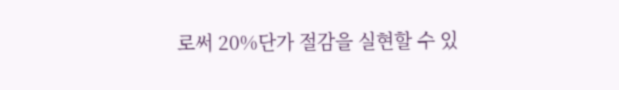로써 20%단가 절감을 실현할 수 있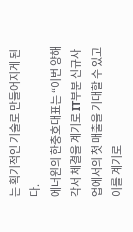는 획기적인 기술로 만들어지게 된다.
에너윈의 한충호대표는 “이번 양해각서 체결을 계기로 IT부분 신규사업에서의 첫 매출을 기대할 수 있고 이를 계기로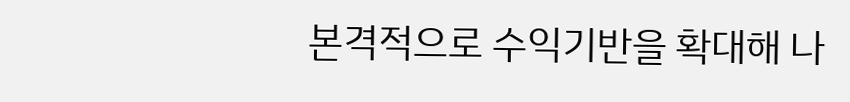본격적으로 수익기반을 확대해 나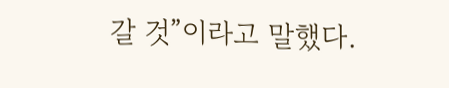갈 것”이라고 말했다.